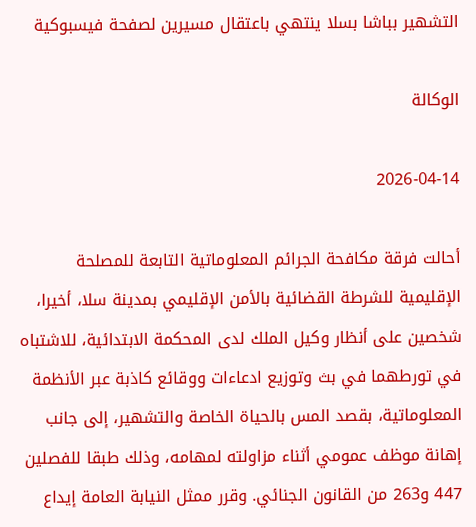التشهير بباشا بسلا ينتهي باعتقال مسيرين لصفحة فيسبوكية

الوكالة

2026-04-14

أحالت فرقة مكافحة الجرائم المعلوماتية التابعة للمصلحة الإقليمية للشرطة القضائية بالأمن الإقليمي بمدينة سلا، أخيرا، شخصين على أنظار وكيل الملك لدى المحكمة الابتدائية، للاشتباه في تورطهما في بث وتوزيع ادعاءات ووقائع كاذبة عبر الأنظمة المعلوماتية، بقصد المس بالحياة الخاصة والتشهير، إلى جانب إهانة موظف عمومي أثناء مزاولته لمهامه، وذلك طبقا للفصلين 447 و263 من القانون الجنائي. وقرر ممثل النيابة العامة إيداع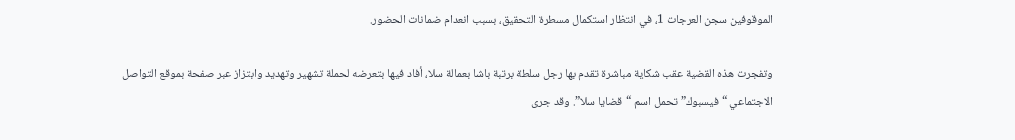الموقوفين سجن العرجات 1، في انتظار استكمال مسطرة التحقيق، بسبب انعدام ضمانات الحضور.

وتفجرت هذه القضية عقب شكاية مباشرة تقدم بها رجل سلطة برتبة باشا بعمالة سلا، أفاد فيها بتعرضه لحملة تشهير وتهديد وابتزاز عبر صفحة بموقع التواصل الاجتماعي “فيسبوك” تحمل اسم “قضايا سلا”. وقد جرى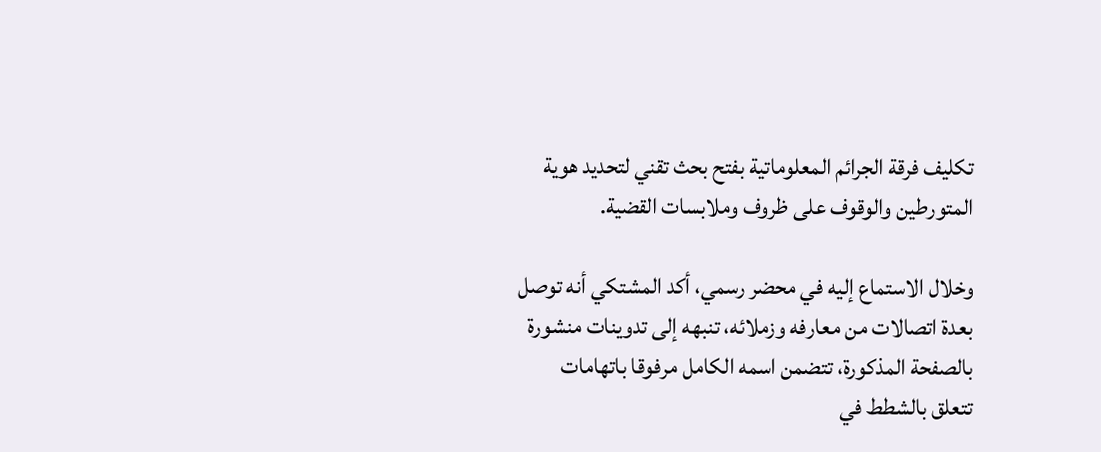تكليف فرقة الجرائم المعلوماتية بفتح بحث تقني لتحديد هوية المتورطين والوقوف على ظروف وملابسات القضية.

وخلال الاستماع إليه في محضر رسمي، أكد المشتكي أنه توصل بعدة اتصالات من معارفه وزملائه، تنبهه إلى تدوينات منشورة بالصفحة المذكورة، تتضمن اسمه الكامل مرفوقا باتهامات تتعلق بالشطط في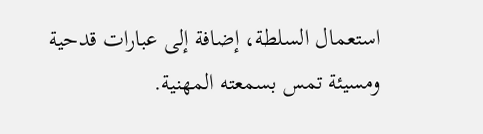استعمال السلطة، إضافة إلى عبارات قدحية ومسيئة تمس بسمعته المهنية.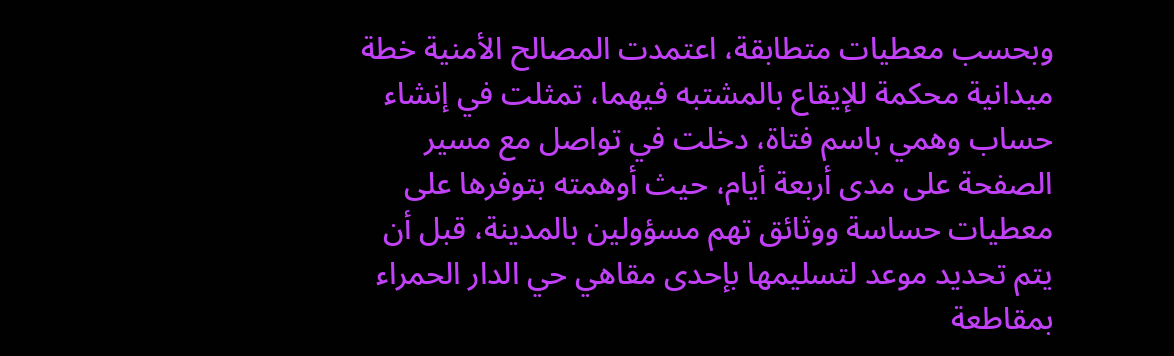وبحسب معطيات متطابقة، اعتمدت المصالح الأمنية خطة ميدانية محكمة للإيقاع بالمشتبه فيهما، تمثلت في إنشاء حساب وهمي باسم فتاة، دخلت في تواصل مع مسير الصفحة على مدى أربعة أيام، حيث أوهمته بتوفرها على معطيات حساسة ووثائق تهم مسؤولين بالمدينة، قبل أن يتم تحديد موعد لتسليمها بإحدى مقاهي حي الدار الحمراء بمقاطعة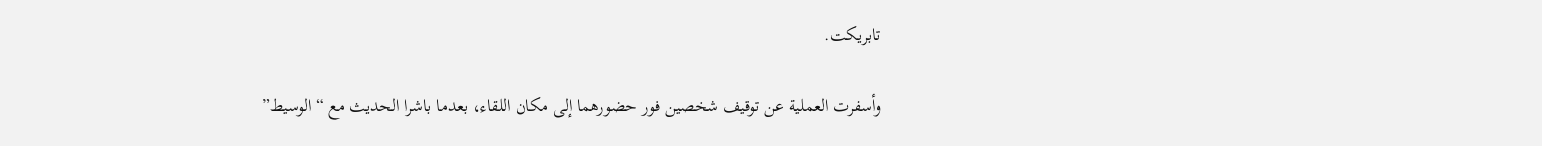تابريكت.

وأسفرت العملية عن توقيف شخصين فور حضورهما إلى مكان اللقاء، بعدما باشرا الحديث مع “الوسيط”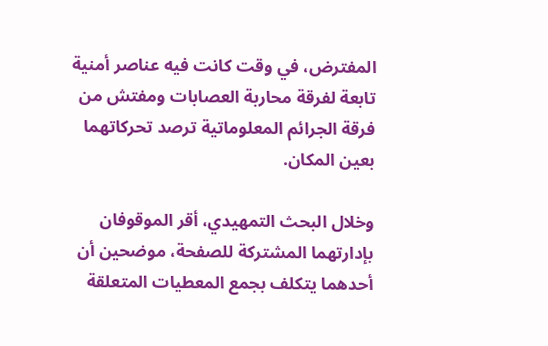المفترض، في وقت كانت فيه عناصر أمنية تابعة لفرقة محاربة العصابات ومفتش من فرقة الجرائم المعلوماتية ترصد تحركاتهما بعين المكان.

وخلال البحث التمهيدي، أقر الموقوفان بإدارتهما المشتركة للصفحة، موضحين أن أحدهما يتكلف بجمع المعطيات المتعلقة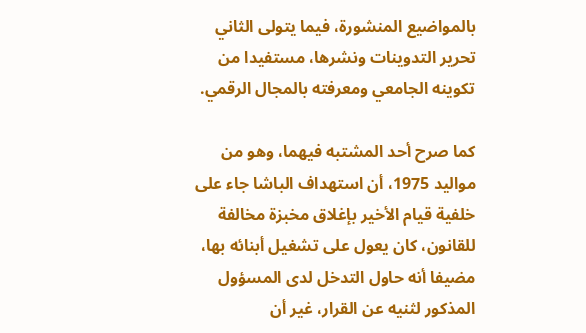بالمواضيع المنشورة، فيما يتولى الثاني تحرير التدوينات ونشرها، مستفيدا من تكوينه الجامعي ومعرفته بالمجال الرقمي.

كما صرح أحد المشتبه فيهما، وهو من مواليد 1975، أن استهداف الباشا جاء على خلفية قيام الأخير بإغلاق مخبزة مخالفة للقانون، كان يعول على تشغيل أبنائه بها، مضيفا أنه حاول التدخل لدى المسؤول المذكور لثنيه عن القرار، غير أن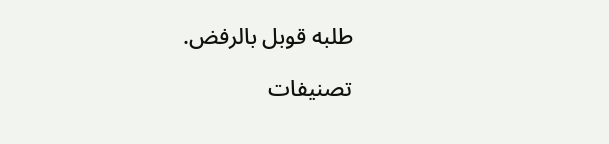طلبه قوبل بالرفض.

تصنيفات